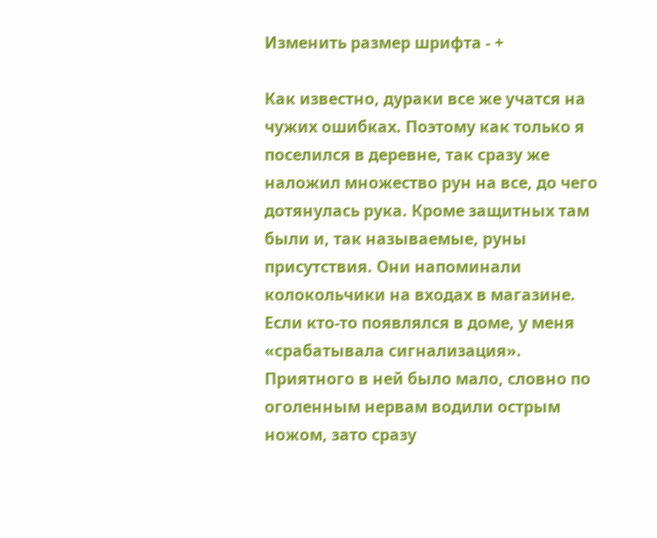Изменить размер шрифта - +

Как известно, дураки все же учатся на чужих ошибках. Поэтому как только я поселился в деревне, так сразу же наложил множество рун на все, до чего дотянулась рука. Кроме защитных там были и, так называемые, руны присутствия. Они напоминали колокольчики на входах в магазине. Если кто-то появлялся в доме, у меня «срабатывала сигнализация». Приятного в ней было мало, словно по оголенным нервам водили острым ножом, зато сразу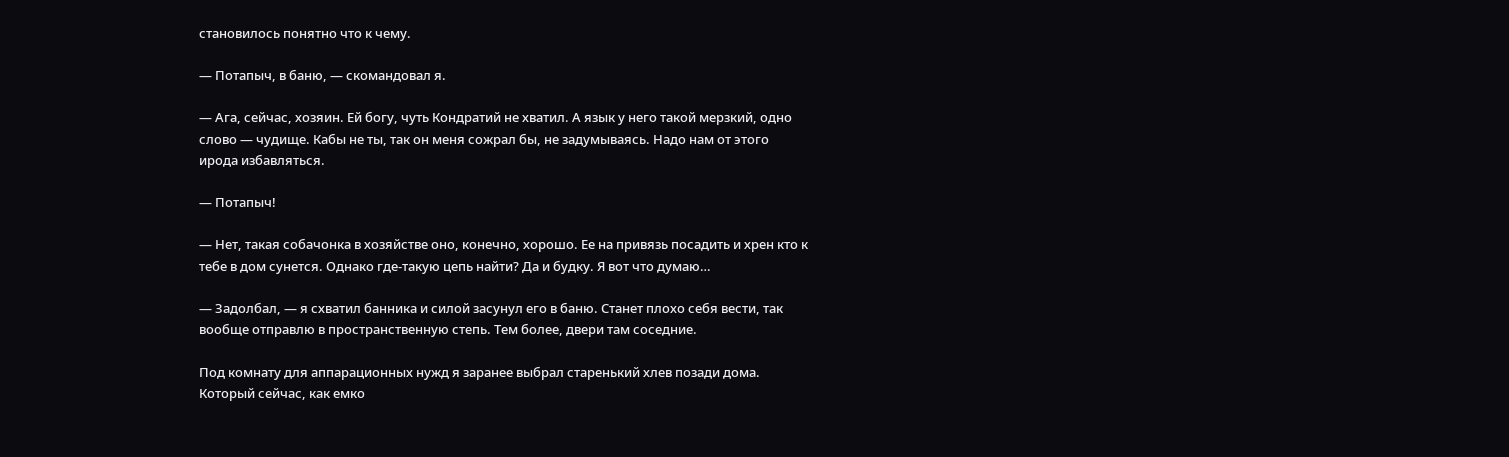становилось понятно что к чему.

— Потапыч, в баню, — скомандовал я.

— Ага, сейчас, хозяин. Ей богу, чуть Кондратий не хватил. А язык у него такой мерзкий, одно слово — чудище. Кабы не ты, так он меня сожрал бы, не задумываясь. Надо нам от этого ирода избавляться.

— Потапыч!

— Нет, такая собачонка в хозяйстве оно, конечно, хорошо. Ее на привязь посадить и хрен кто к тебе в дом сунется. Однако где-такую цепь найти? Да и будку. Я вот что думаю…

— Задолбал, — я схватил банника и силой засунул его в баню. Станет плохо себя вести, так вообще отправлю в пространственную степь. Тем более, двери там соседние.

Под комнату для аппарационных нужд я заранее выбрал старенький хлев позади дома. Который сейчас, как емко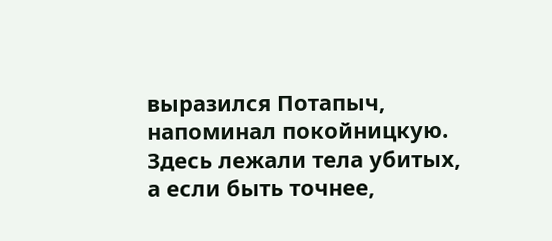выразился Потапыч, напоминал покойницкую. Здесь лежали тела убитых, а если быть точнее,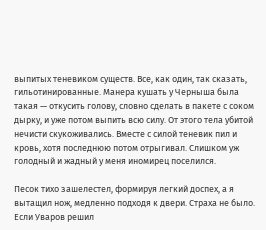выпитых теневиком существ. Все, как один, так сказать, гильотинированные. Манера кушать у Черныша была такая — откусить голову, словно сделать в пакете с соком дырку, и уже потом выпить всю силу. От этого тела убитой нечисти скукоживались. Вместе с силой теневик пил и кровь, хотя последнюю потом отрыгивал. Слишком уж голодный и жадный у меня иномирец поселился.

Песок тихо зашелестел, формируя легкий доспех, а я вытащил нож, медленно подходя к двери. Страха не было. Если Уваров решил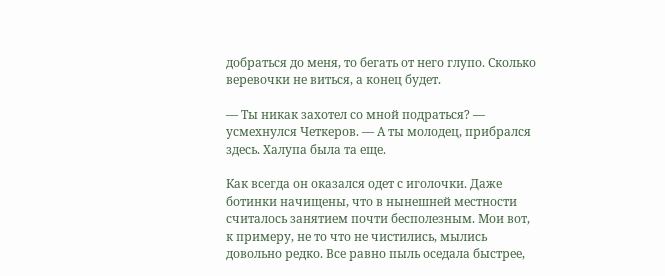добраться до меня, то бегать от него глупо. Сколько веревочки не виться, а конец будет.

— Ты никак захотел со мной подраться? — усмехнулся Четкеров. — А ты молодец, прибрался здесь. Халупа была та еще.

Как всегда он оказался одет с иголочки. Даже ботинки начищены, что в нынешней местности считалось занятием почти бесполезным. Мои вот, к примеру, не то что не чистились, мылись довольно редко. Все равно пыль оседала быстрее,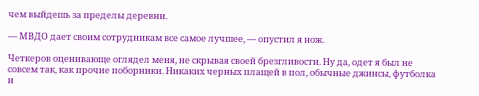чем выйдешь за пределы деревни.

— МВДО дает своим сотрудникам все самое лучшее, — опустил я нож.

Четкеров оценивающе оглядел меня, не скрывая своей брезгливости. Ну да, одет я был не совсем так, как прочие поборники. Никаких черных плащей в пол, обычные джинсы, футболка и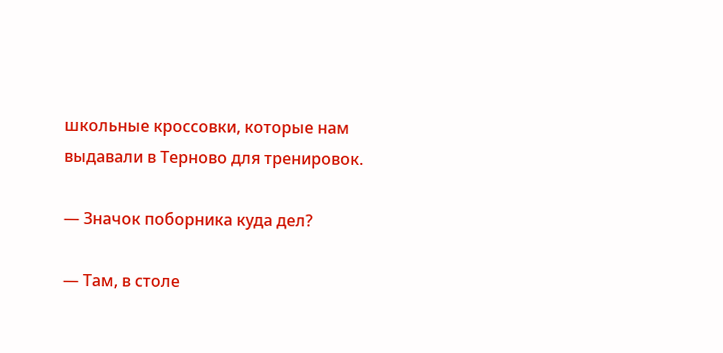школьные кроссовки, которые нам выдавали в Терново для тренировок.

— Значок поборника куда дел?

— Там, в столе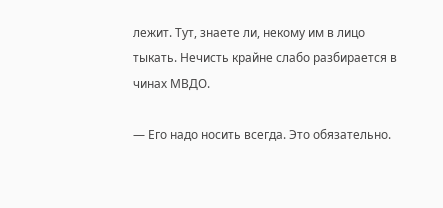лежит. Тут, знаете ли, некому им в лицо тыкать. Нечисть крайне слабо разбирается в чинах МВДО.

— Его надо носить всегда. Это обязательно.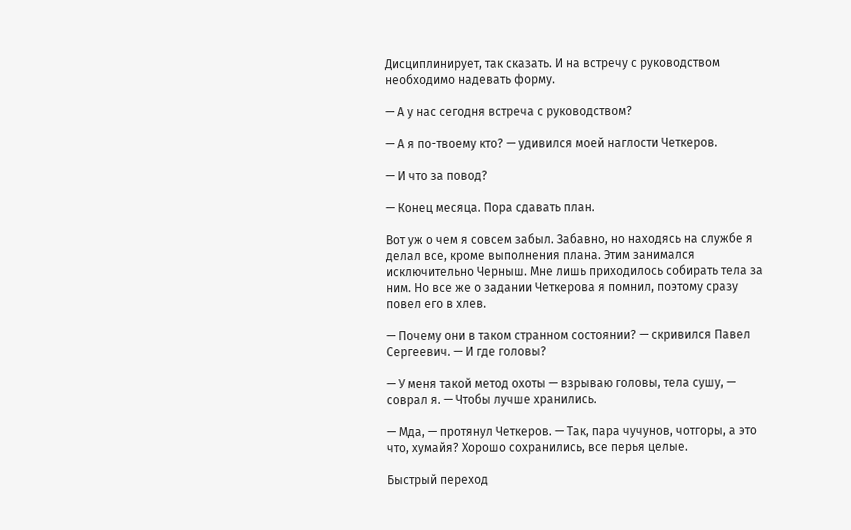Дисциплинирует, так сказать. И на встречу с руководством необходимо надевать форму.

— А у нас сегодня встреча с руководством?

— А я по-твоему кто? — удивился моей наглости Четкеров.

— И что за повод?

— Конец месяца. Пора сдавать план.

Вот уж о чем я совсем забыл. Забавно, но находясь на службе я делал все, кроме выполнения плана. Этим занимался исключительно Черныш. Мне лишь приходилось собирать тела за ним. Но все же о задании Четкерова я помнил, поэтому сразу повел его в хлев.

— Почему они в таком странном состоянии? — скривился Павел Сергеевич. — И где головы?

— У меня такой метод охоты — взрываю головы, тела сушу, — соврал я. — Чтобы лучше хранились.

— Мда, — протянул Четкеров. — Так, пара чучунов, чотгоры, а это что, хумайя? Хорошо сохранились, все перья целые.

Быстрый переход